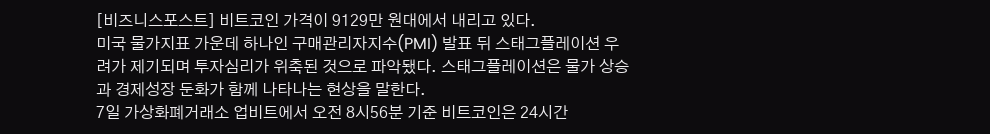[비즈니스포스트] 비트코인 가격이 9129만 원대에서 내리고 있다.
미국 물가지표 가운데 하나인 구매관리자지수(PMI) 발표 뒤 스태그플레이션 우려가 제기되며 투자심리가 위축된 것으로 파악됐다. 스태그플레이션은 물가 상승과 경제성장 둔화가 함께 나타나는 현상을 말한다.
7일 가상화폐거래소 업비트에서 오전 8시56분 기준 비트코인은 24시간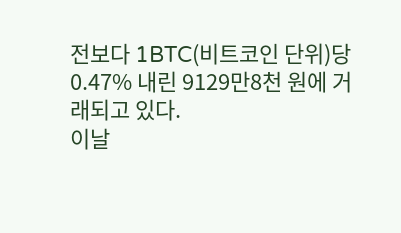전보다 1BTC(비트코인 단위)당 0.47% 내린 9129만8천 원에 거래되고 있다.
이날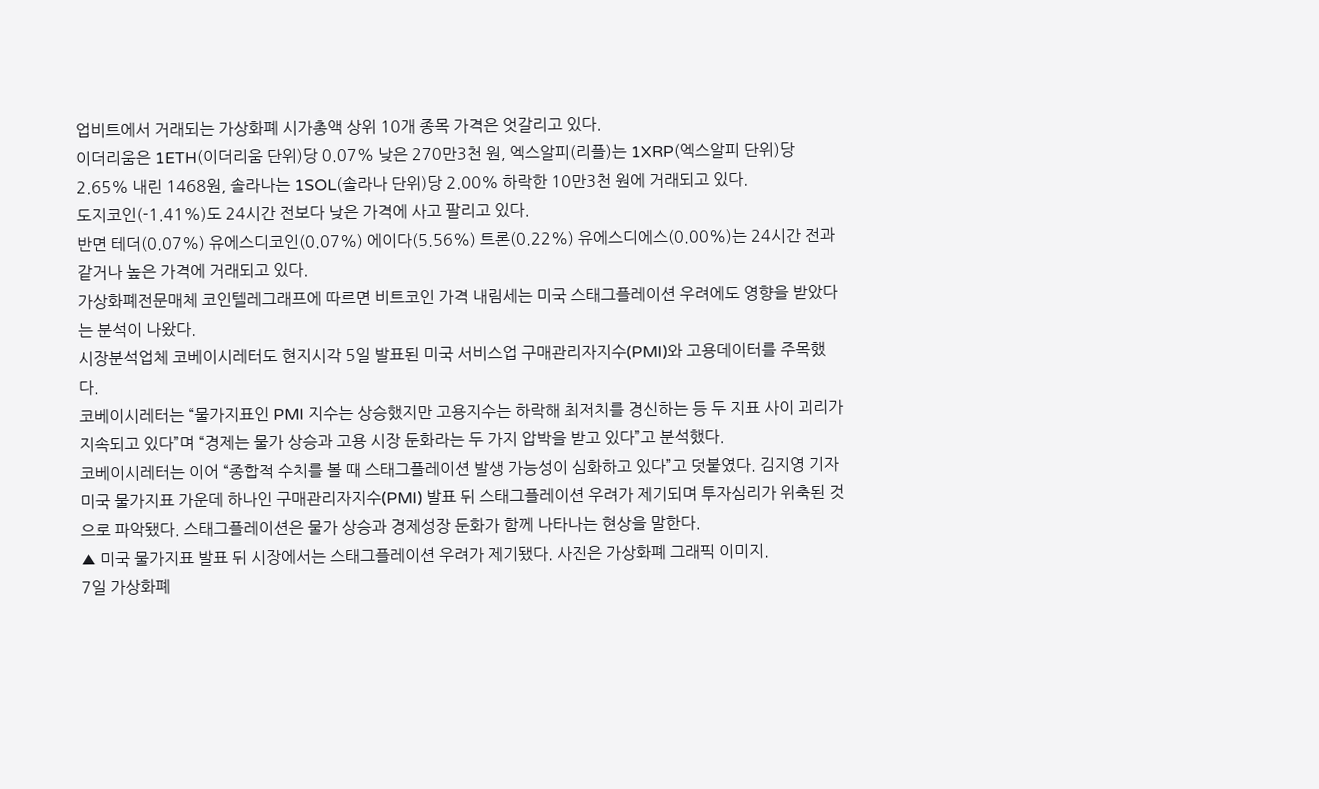업비트에서 거래되는 가상화폐 시가총액 상위 10개 종목 가격은 엇갈리고 있다.
이더리움은 1ETH(이더리움 단위)당 0.07% 낮은 270만3천 원, 엑스알피(리플)는 1XRP(엑스알피 단위)당 2.65% 내린 1468원, 솔라나는 1SOL(솔라나 단위)당 2.00% 하락한 10만3천 원에 거래되고 있다.
도지코인(-1.41%)도 24시간 전보다 낮은 가격에 사고 팔리고 있다.
반면 테더(0.07%) 유에스디코인(0.07%) 에이다(5.56%) 트론(0.22%) 유에스디에스(0.00%)는 24시간 전과 같거나 높은 가격에 거래되고 있다.
가상화폐전문매체 코인텔레그래프에 따르면 비트코인 가격 내림세는 미국 스태그플레이션 우려에도 영향을 받았다는 분석이 나왔다.
시장분석업체 코베이시레터도 현지시각 5일 발표된 미국 서비스업 구매관리자지수(PMI)와 고용데이터를 주목했다.
코베이시레터는 “물가지표인 PMI 지수는 상승했지만 고용지수는 하락해 최저치를 경신하는 등 두 지표 사이 괴리가 지속되고 있다”며 “경제는 물가 상승과 고용 시장 둔화라는 두 가지 압박을 받고 있다”고 분석했다.
코베이시레터는 이어 “종합적 수치를 볼 때 스태그플레이션 발생 가능성이 심화하고 있다”고 덧붙였다. 김지영 기자
미국 물가지표 가운데 하나인 구매관리자지수(PMI) 발표 뒤 스태그플레이션 우려가 제기되며 투자심리가 위축된 것으로 파악됐다. 스태그플레이션은 물가 상승과 경제성장 둔화가 함께 나타나는 현상을 말한다.
▲ 미국 물가지표 발표 뒤 시장에서는 스태그플레이션 우려가 제기됐다. 사진은 가상화폐 그래픽 이미지.
7일 가상화폐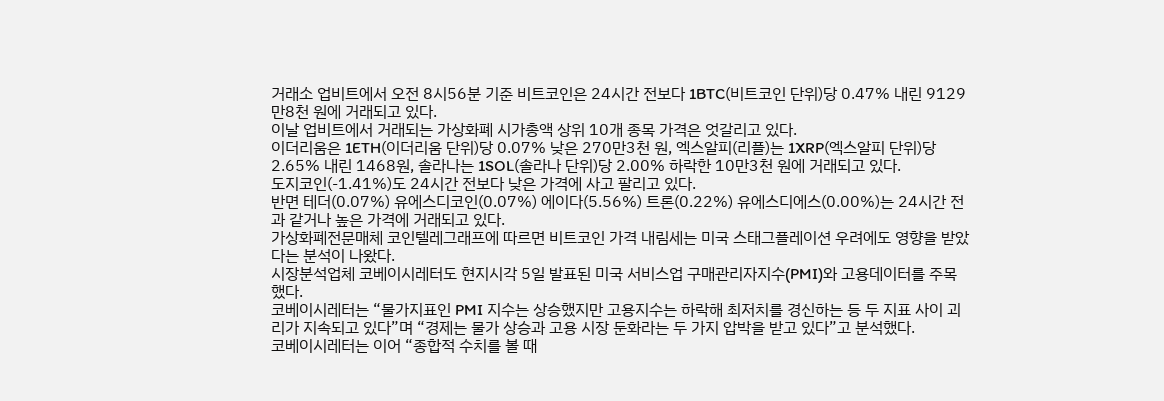거래소 업비트에서 오전 8시56분 기준 비트코인은 24시간 전보다 1BTC(비트코인 단위)당 0.47% 내린 9129만8천 원에 거래되고 있다.
이날 업비트에서 거래되는 가상화폐 시가총액 상위 10개 종목 가격은 엇갈리고 있다.
이더리움은 1ETH(이더리움 단위)당 0.07% 낮은 270만3천 원, 엑스알피(리플)는 1XRP(엑스알피 단위)당 2.65% 내린 1468원, 솔라나는 1SOL(솔라나 단위)당 2.00% 하락한 10만3천 원에 거래되고 있다.
도지코인(-1.41%)도 24시간 전보다 낮은 가격에 사고 팔리고 있다.
반면 테더(0.07%) 유에스디코인(0.07%) 에이다(5.56%) 트론(0.22%) 유에스디에스(0.00%)는 24시간 전과 같거나 높은 가격에 거래되고 있다.
가상화폐전문매체 코인텔레그래프에 따르면 비트코인 가격 내림세는 미국 스태그플레이션 우려에도 영향을 받았다는 분석이 나왔다.
시장분석업체 코베이시레터도 현지시각 5일 발표된 미국 서비스업 구매관리자지수(PMI)와 고용데이터를 주목했다.
코베이시레터는 “물가지표인 PMI 지수는 상승했지만 고용지수는 하락해 최저치를 경신하는 등 두 지표 사이 괴리가 지속되고 있다”며 “경제는 물가 상승과 고용 시장 둔화라는 두 가지 압박을 받고 있다”고 분석했다.
코베이시레터는 이어 “종합적 수치를 볼 때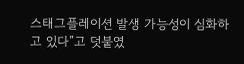스태그플레이션 발생 가능성이 심화하고 있다”고 덧붙였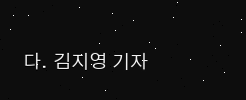다. 김지영 기자